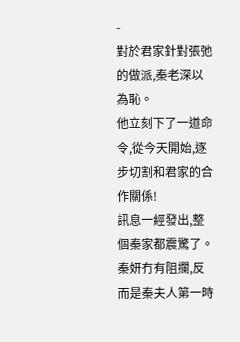-
對於君家針對張弛的做派,秦老深以為恥。
他立刻下了一道命令,從今天開始,逐步切割和君家的合作關係!
訊息一經發出,整個秦家都震驚了。
秦妍冇有阻攔,反而是秦夫人第一時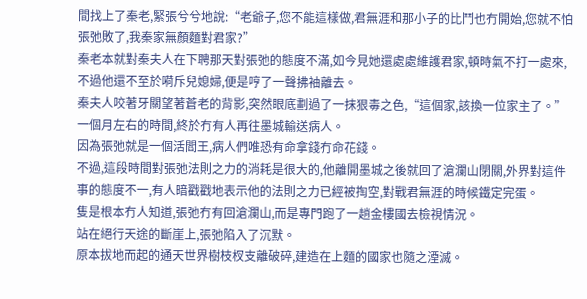間找上了秦老,緊張兮兮地說:“老爺子,您不能這樣做,君無涯和那小子的比鬥也冇開始,您就不怕張弛敗了,我秦家無顏麵對君家?”
秦老本就對秦夫人在下聘那天對張弛的態度不滿,如今見她還處處維護君家,頓時氣不打一處來,不過他還不至於嗬斥兒媳婦,便是哼了一聲拂袖離去。
秦夫人咬著牙關望著蒼老的背影,突然眼底劃過了一抹狠毒之色,“這個家,該換一位家主了。”
一個月左右的時間,終於冇有人再往墨城輸送病人。
因為張弛就是一個活閻王,病人們唯恐有命拿錢冇命花錢。
不過,這段時間對張弛法則之力的消耗是很大的,他離開墨城之後就回了滄瀾山閉關,外界對這件事的態度不一,有人暗戳戳地表示他的法則之力已經被掏空,對戰君無涯的時候鐵定完蛋。
隻是根本冇人知道,張弛冇有回滄瀾山,而是專門跑了一趟金樓國去檢視情況。
站在絕行天途的斷崖上,張弛陷入了沉默。
原本拔地而起的通天世界樹枝杈支離破碎,建造在上麵的國家也隨之湮滅。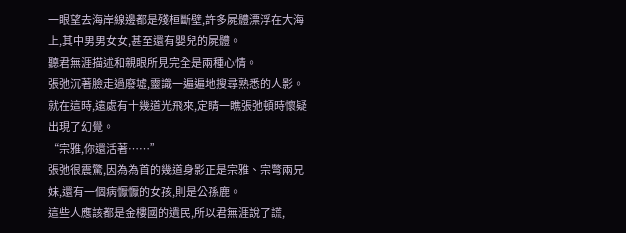一眼望去海岸線邊都是殘桓斷壁,許多屍體漂浮在大海上,其中男男女女,甚至還有嬰兒的屍體。
聽君無涯描述和親眼所見完全是兩種心情。
張弛沉著臉走過廢墟,靈識一遍遍地搜尋熟悉的人影。
就在這時,遠處有十幾道光飛來,定睛一瞧張弛頓時懷疑出現了幻覺。
“宗雅,你還活著……”
張弛很震驚,因為為首的幾道身影正是宗雅、宗彆兩兄妹,還有一個病懨懨的女孩,則是公孫鹿。
這些人應該都是金樓國的遺民,所以君無涯說了謊,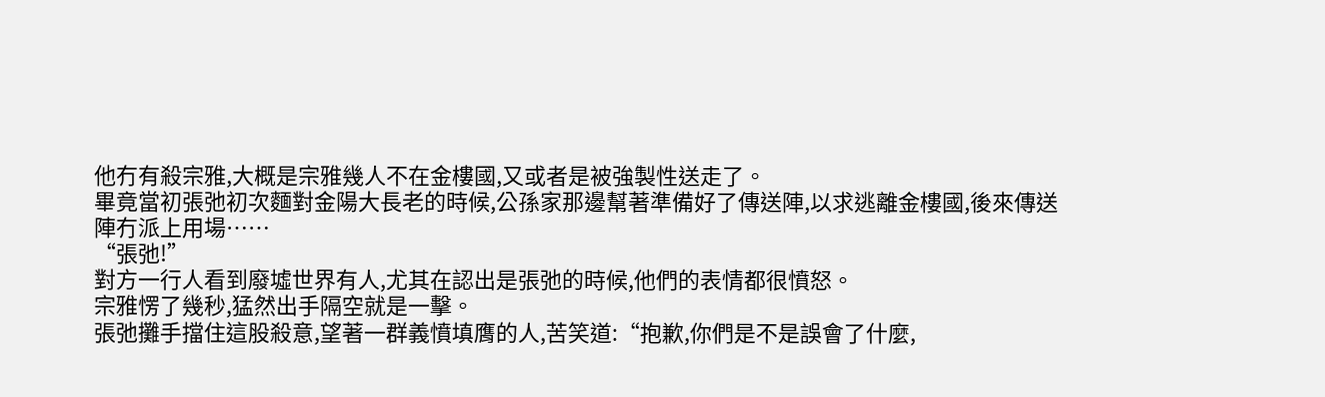他冇有殺宗雅,大概是宗雅幾人不在金樓國,又或者是被強製性送走了。
畢竟當初張弛初次麵對金陽大長老的時候,公孫家那邊幫著準備好了傳送陣,以求逃離金樓國,後來傳送陣冇派上用場……
“張弛!”
對方一行人看到廢墟世界有人,尤其在認出是張弛的時候,他們的表情都很憤怒。
宗雅愣了幾秒,猛然出手隔空就是一擊。
張弛攤手擋住這股殺意,望著一群義憤填膺的人,苦笑道:“抱歉,你們是不是誤會了什麼,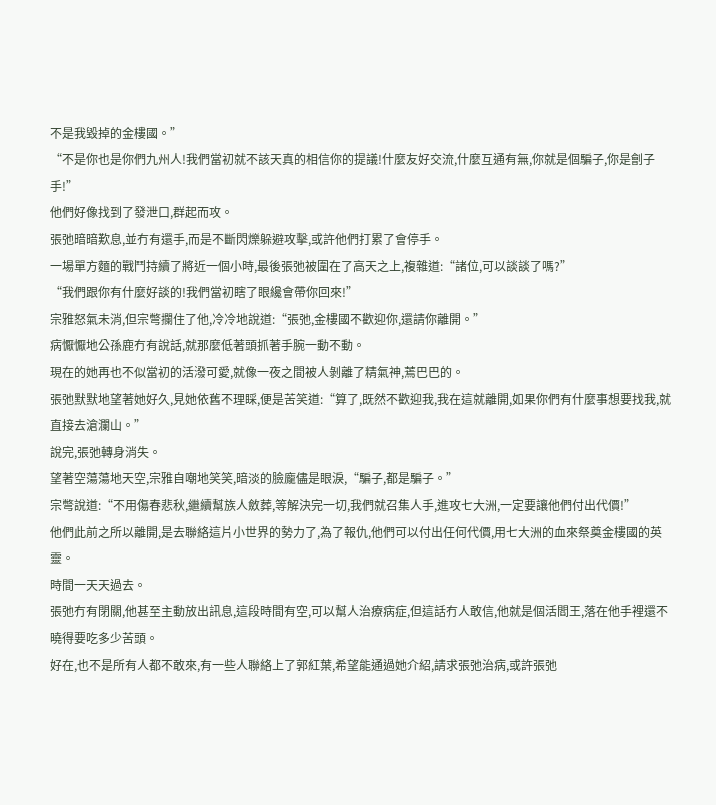不是我毀掉的金樓國。”
“不是你也是你們九州人!我們當初就不該天真的相信你的提議!什麼友好交流,什麼互通有無,你就是個騙子,你是劊子手!”
他們好像找到了發泄口,群起而攻。
張弛暗暗歎息,並冇有還手,而是不斷閃爍躲避攻擊,或許他們打累了會停手。
一場單方麵的戰鬥持續了將近一個小時,最後張弛被圍在了高天之上,複雜道:“諸位,可以談談了嗎?”
“我們跟你有什麼好談的!我們當初瞎了眼纔會帶你回來!”
宗雅怒氣未消,但宗彆攔住了他,冷冷地說道:“張弛,金樓國不歡迎你,還請你離開。”
病懨懨地公孫鹿冇有說話,就那麼低著頭抓著手腕一動不動。
現在的她再也不似當初的活潑可愛,就像一夜之間被人剝離了精氣神,蔫巴巴的。
張弛默默地望著她好久,見她依舊不理睬,便是苦笑道:“算了,既然不歡迎我,我在這就離開,如果你們有什麼事想要找我,就直接去滄瀾山。”
說完,張弛轉身消失。
望著空蕩蕩地天空,宗雅自嘲地笑笑,暗淡的臉龐儘是眼淚,“騙子,都是騙子。”
宗彆說道:“不用傷春悲秋,繼續幫族人斂葬,等解決完一切,我們就召集人手,進攻七大洲,一定要讓他們付出代價!”
他們此前之所以離開,是去聯絡這片小世界的勢力了,為了報仇,他們可以付出任何代價,用七大洲的血來祭奠金樓國的英靈。
時間一天天過去。
張弛冇有閉關,他甚至主動放出訊息,這段時間有空,可以幫人治療病症,但這話冇人敢信,他就是個活閻王,落在他手裡還不曉得要吃多少苦頭。
好在,也不是所有人都不敢來,有一些人聯絡上了郭紅葉,希望能通過她介紹,請求張弛治病,或許張弛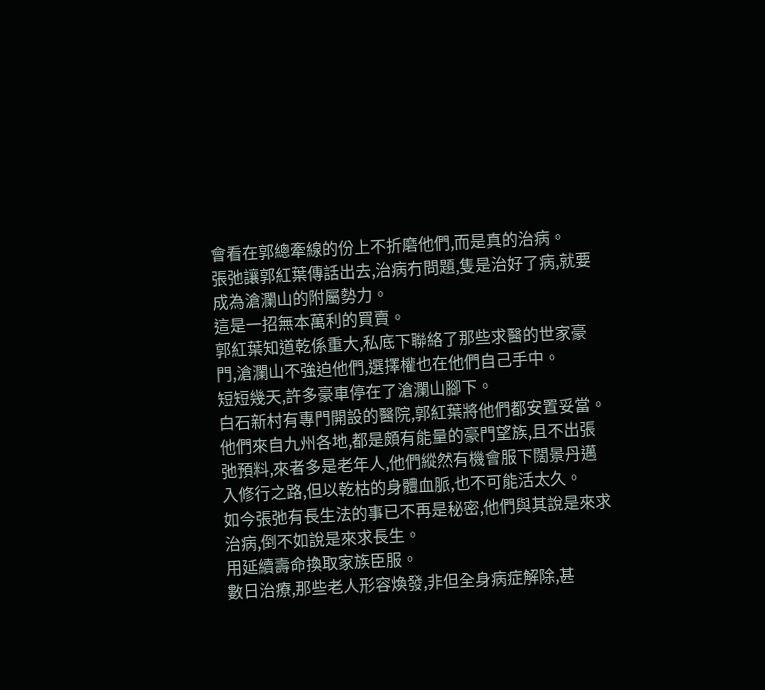會看在郭總牽線的份上不折磨他們,而是真的治病。
張弛讓郭紅葉傳話出去,治病冇問題,隻是治好了病,就要成為滄瀾山的附屬勢力。
這是一招無本萬利的買賣。
郭紅葉知道乾係重大,私底下聯絡了那些求醫的世家豪門,滄瀾山不強迫他們,選擇權也在他們自己手中。
短短幾天,許多豪車停在了滄瀾山腳下。
白石新村有專門開設的醫院,郭紅葉將他們都安置妥當。
他們來自九州各地,都是頗有能量的豪門望族,且不出張弛預料,來者多是老年人,他們縱然有機會服下闊景丹邁入修行之路,但以乾枯的身體血脈,也不可能活太久。
如今張弛有長生法的事已不再是秘密,他們與其說是來求治病,倒不如說是來求長生。
用延續壽命換取家族臣服。
數日治療,那些老人形容煥發,非但全身病症解除,甚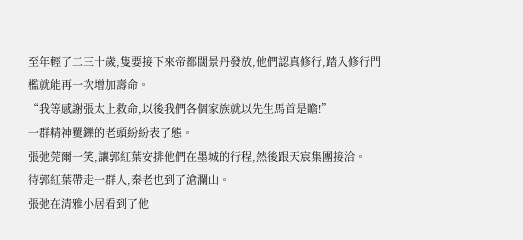至年輕了二三十歲,隻要接下來帝都闊景丹發放,他們認真修行,踏入修行門檻就能再一次增加壽命。
“我等感謝張太上救命,以後我們各個家族就以先生馬首是瞻!”
一群精神矍鑠的老頭紛紛表了態。
張弛莞爾一笑,讓郭紅葉安排他們在墨城的行程,然後跟天宸集團接洽。
待郭紅葉帶走一群人,秦老也到了滄瀾山。
張弛在清雅小居看到了他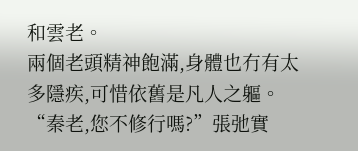和雲老。
兩個老頭精神飽滿,身體也冇有太多隱疾,可惜依舊是凡人之軀。
“秦老,您不修行嗎?”張弛實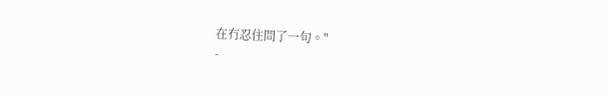在冇忍住問了一句。"
-